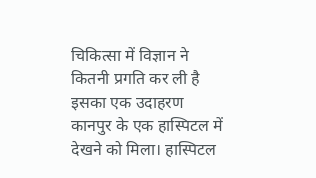चिकित्सा में विज्ञान ने कितनी प्रगति कर ली है इसका एक उदाहरण कानपुर के एक हास्पिटल में देखने को मिला। हास्पिटल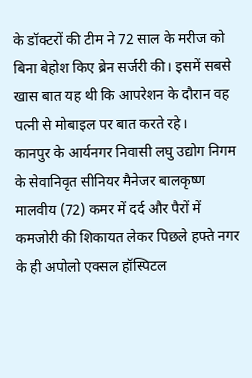के डॉक्टरों की टीम ने 72 साल के मरीज को बिना बेहोश किए ब्रेन सर्जरी की। इसमें सबसे खास बात यह थी कि आपरेशन के दौरान वह पत्नी से मोबाइल पर बात करते रहे।
कानपुर के आर्यनगर निवासी लघु उद्योग निगम के सेवानिवृत सीनियर मैनेजर बालकृष्ण मालवीय (72) कमर में दर्द और पैरों में कमजोरी की शिकायत लेकर पिछले हफ्ते नगर के ही अपोलो एक्सल हॉस्पिटल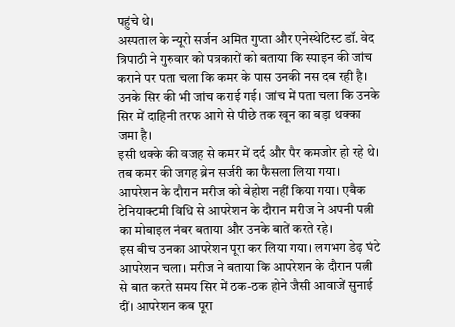पहुंचे थे।
अस्पताल के न्यूरो सर्जन अमित गुप्ता और एनेस्थेटिस्ट डॉ. वेद त्रिपाठी ने गुरुवार को पत्रकारों को बताया कि स्पाइन की जांच कराने पर पता चला कि कमर के पास उनकी नस दब रही है। उनके सिर की भी जांच कराई गई। जांच में पता चला कि उनके सिर में दाहिनी तरफ आगे से पीछे तक खून का बड़ा थक्का जमा है।
इसी थक्के की वजह से कमर में दर्द और पैर कमजोर हो रहे थे। तब कमर की जगह ब्रेन सर्जरी का फैसला लिया गया। आपरेशन के दौरान मरीज को बेहोश नहीं किया गया। एबैक टेनियाक्टमी विधि से आपरेशन के दौरान मरीज ने अपनी पत्नी का मोबाइल नंबर बताया और उनके बातें करते रहे।
इस बीच उनका आपरेशन पूरा कर लिया गया। लगभग डेढ़ घंटे आपरेशन चला। मरीज ने बताया कि आपरेशन के दौरान पत्नी से बात करते समय सिर में ठक-ठक होने जैसी आवाजें सुनाई दीं। आपरेशन कब पूरा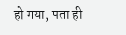हो गया, पता ही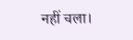नहीं चला।